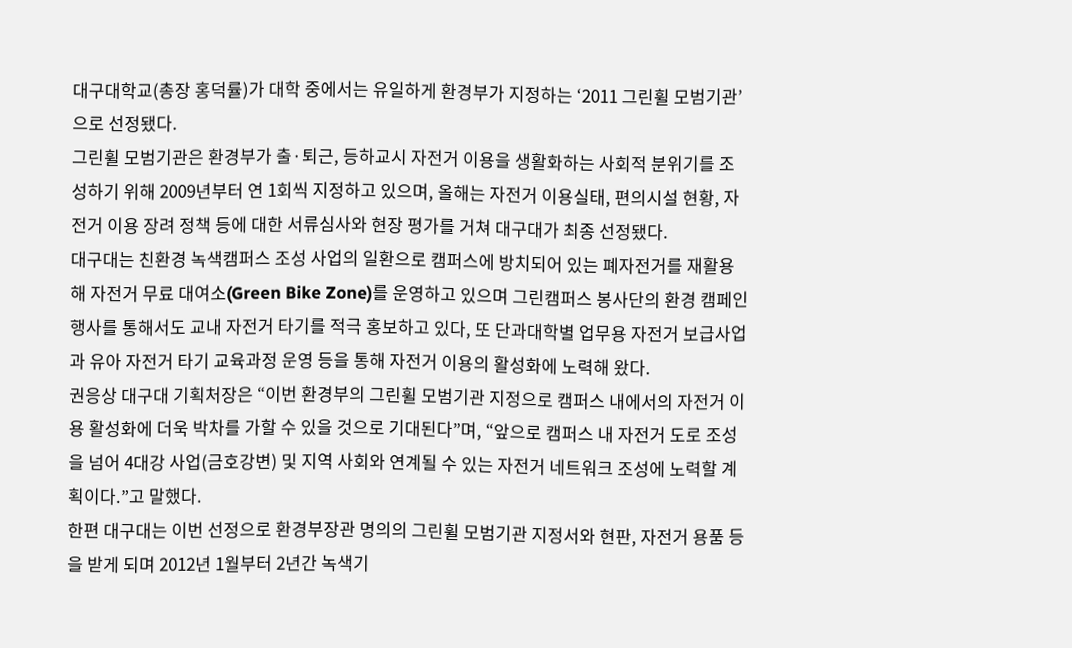대구대학교(총장 홍덕률)가 대학 중에서는 유일하게 환경부가 지정하는 ‘2011 그린휠 모범기관’으로 선정됐다.
그린휠 모범기관은 환경부가 출·퇴근, 등하교시 자전거 이용을 생활화하는 사회적 분위기를 조성하기 위해 2009년부터 연 1회씩 지정하고 있으며, 올해는 자전거 이용실태, 편의시설 현황, 자전거 이용 장려 정책 등에 대한 서류심사와 현장 평가를 거쳐 대구대가 최종 선정됐다.
대구대는 친환경 녹색캠퍼스 조성 사업의 일환으로 캠퍼스에 방치되어 있는 폐자전거를 재활용해 자전거 무료 대여소(Green Bike Zone)를 운영하고 있으며 그린캠퍼스 봉사단의 환경 캠페인 행사를 통해서도 교내 자전거 타기를 적극 홍보하고 있다, 또 단과대학별 업무용 자전거 보급사업과 유아 자전거 타기 교육과정 운영 등을 통해 자전거 이용의 활성화에 노력해 왔다.
권응상 대구대 기획처장은 “이번 환경부의 그린휠 모범기관 지정으로 캠퍼스 내에서의 자전거 이용 활성화에 더욱 박차를 가할 수 있을 것으로 기대된다”며, “앞으로 캠퍼스 내 자전거 도로 조성을 넘어 4대강 사업(금호강변) 및 지역 사회와 연계될 수 있는 자전거 네트워크 조성에 노력할 계획이다.”고 말했다.
한편 대구대는 이번 선정으로 환경부장관 명의의 그린휠 모범기관 지정서와 현판, 자전거 용품 등을 받게 되며 2012년 1월부터 2년간 녹색기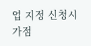업 지정 신청시 가점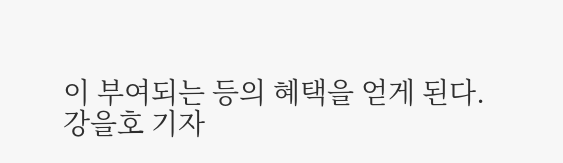이 부여되는 등의 혜택을 얻게 된다.
강을호 기자